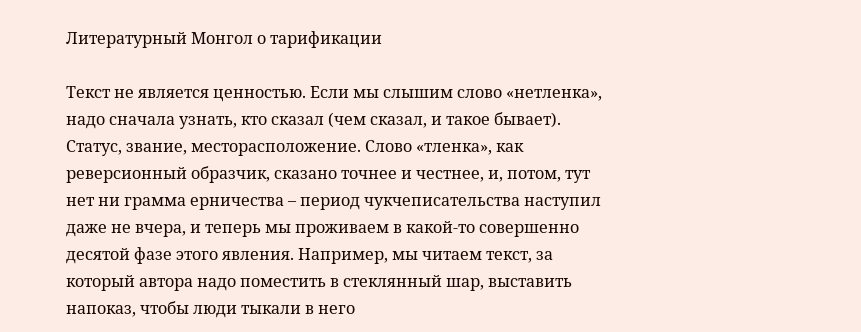Литературный Монгол о тарификации

Текст не является ценностью. Если мы слышим слово «нетленка», надо сначала узнать, кто сказал (чем сказал, и такое бывает). Статус, звание, месторасположение. Слово «тленка», как реверсионный образчик, сказано точнее и честнее, и, потом, тут нет ни грамма ерничества – период чукчеписательства наступил даже не вчера, и теперь мы проживаем в какой-то совершенно десятой фазе этого явления. Например, мы читаем текст, за который автора надо поместить в стеклянный шар, выставить напоказ, чтобы люди тыкали в него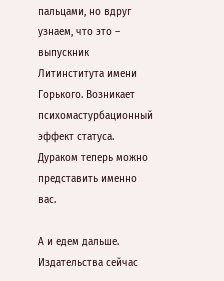пальцами, но вдруг узнаем, что это – выпускник Литинститута имени Горького. Возникает психомастурбационный эффект статуса. Дураком теперь можно представить именно вас.

А и едем дальше. Издательства сейчас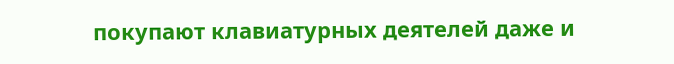покупают клавиатурных деятелей даже и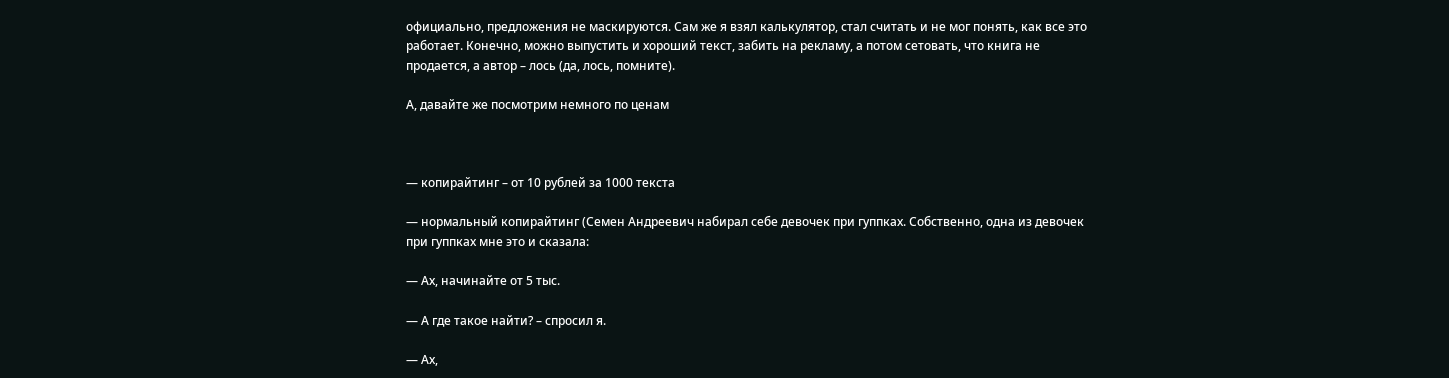официально, предложения не маскируются. Сам же я взял калькулятор, стал считать и не мог понять, как все это работает. Конечно, можно выпустить и хороший текст, забить на рекламу, а потом сетовать, что книга не продается, а автор – лось (да, лось, помните).

А, давайте же посмотрим немного по ценам



— копирайтинг – от 10 рублей за 1000 текста

— нормальный копирайтинг (Семен Андреевич набирал себе девочек при гуппках. Собственно, одна из девочек при гуппках мне это и сказала:

— Ах, начинайте от 5 тыс.

— А где такое найти? – спросил я.

— Ах,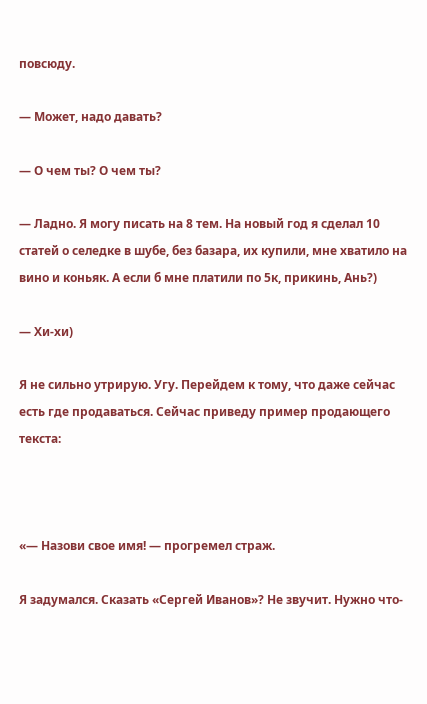повсюду.

— Может, надо давать?

— О чем ты? О чем ты?

— Ладно. Я могу писать на 8 тем. На новый год я сделал 10 статей о селедке в шубе, без базара, их купили, мне хватило на вино и коньяк. А если б мне платили по 5к, прикинь, Ань?)

— Хи-хи)

Я не сильно утрирую. Угу. Перейдем к тому, что даже сейчас есть где продаваться. Сейчас приведу пример продающего текста:



«— Назови свое имя! — прогремел страж.

Я задумался. Сказать «Сергей Иванов»? Не звучит. Нужно что-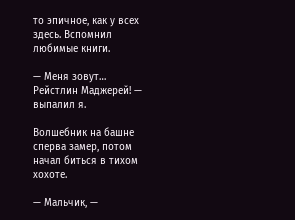то эпичное, как у всех здесь. Вспомнил любимые книги.

— Меня зовут… Рейстлин Маджерей! — выпалил я.

Волшебник на башне сперва замер, потом начал биться в тихом хохоте.

— Мальчик, —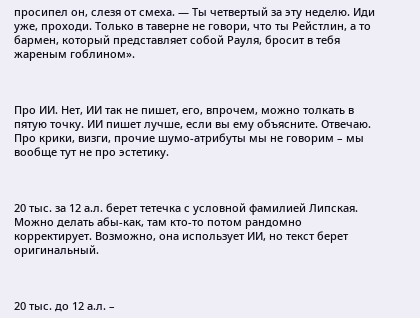просипел он, слезя от смеха. — Ты четвертый за эту неделю. Иди уже, проходи. Только в таверне не говори, что ты Рейстлин, а то бармен, который представляет собой Рауля, бросит в тебя жареным гоблином».



Про ИИ. Нет, ИИ так не пишет, его, впрочем, можно толкать в пятую точку. ИИ пишет лучше, если вы ему объясните. Отвечаю. Про крики, визги, прочие шумо-атрибуты мы не говорим – мы вообще тут не про эстетику.



20 тыс. за 12 а.л. берет тетечка с условной фамилией Липская. Можно делать абы-как, там кто-то потом рандомно корректирует. Возможно, она использует ИИ, но текст берет оригинальный.



20 тыс. до 12 а.л. –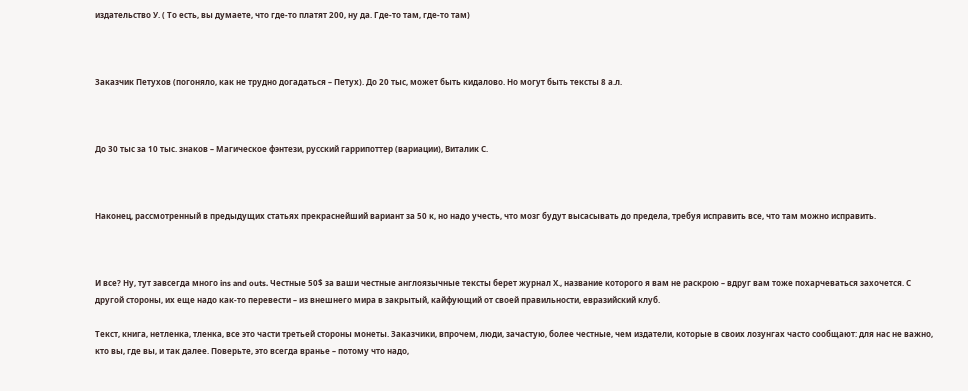издательство У. ( То есть, вы думаете, что где-то платят 200, ну да. Где-то там, где-то там)



Заказчик Петухов (погоняло, как не трудно догадаться – Петух). До 20 тыс, может быть кидалово. Но могут быть тексты 8 а.л.



До 30 тыс за 10 тыс. знаков – Магическое фэнтези, русский гаррипоттер (вариации), Виталик С.



Наконец, рассмотренный в предыдущих статьях прекраснейший вариант за 50 к, но надо учесть, что мозг будут высасывать до предела, требуя исправить все, что там можно исправить.



И все? Ну, тут завсегда много ins and outs. Честные 50$ за ваши честные англоязычные тексты берет журнал Х., название которого я вам не раскрою – вдруг вам тоже похарчеваться захочется. С другой стороны, их еще надо как-то перевести – из внешнего мира в закрытый, кайфующий от своей правильности, евразийский клуб.

Текст, книга, нетленка, тленка, все это части третьей стороны монеты. Заказчики, впрочем, люди, зачастую, более честные, чем издатели, которые в своих лозунгах часто сообщают: для нас не важно, кто вы, где вы, и так далее. Поверьте, это всегда вранье – потому что надо,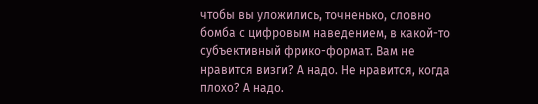чтобы вы уложились, точненько, словно бомба с цифровым наведением, в какой-то субъективный фрико-формат. Вам не нравится визги? А надо. Не нравится, когда плохо? А надо.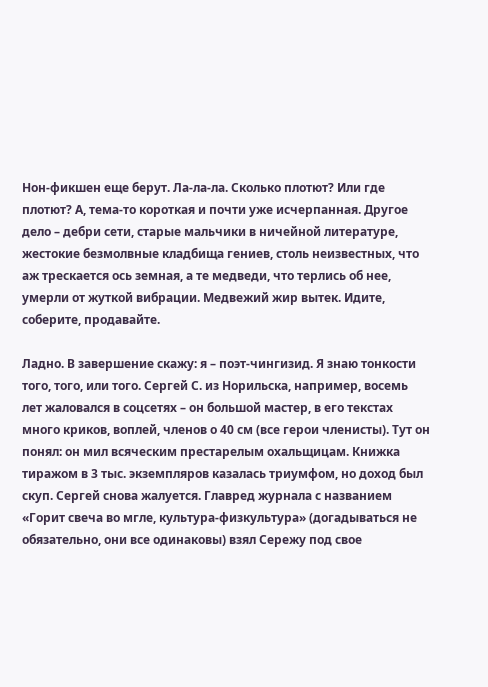Нон-фикшен еще берут. Ла-ла-ла. Сколько плотют? Или где плотют? А, тема-то короткая и почти уже исчерпанная. Другое дело – дебри сети, старые мальчики в ничейной литературе, жестокие безмолвные кладбища гениев, столь неизвестных, что аж трескается ось земная, а те медведи, что терлись об нее, умерли от жуткой вибрации. Медвежий жир вытек. Идите, соберите, продавайте.

Ладно. В завершение скажу: я – поэт-чингизид. Я знаю тонкости того, того, или того. Сергей С. из Норильска, например, восемь лет жаловался в соцсетях – он большой мастер, в его текстах много криков, воплей, членов о 40 см (все герои членисты). Тут он понял: он мил всяческим престарелым охальщицам. Книжка тиражом в 3 тыс. экземпляров казалась триумфом, но доход был скуп. Сергей снова жалуется. Главред журнала с названием «Горит свеча во мгле, культура-физкультура» (догадываться не обязательно, они все одинаковы) взял Сережу под свое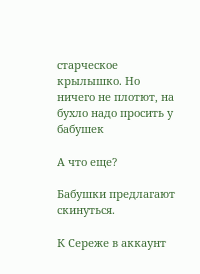старческое крылышко. Но ничего не плотют, на бухло надо просить у бабушек

А что еще?

Бабушки предлагают скинуться.

К Сереже в аккаунт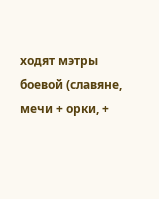ходят мэтры боевой (славяне, мечи + орки, +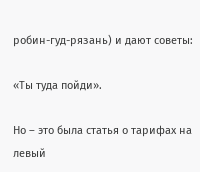робин-гуд-рязань) и дают советы:

«Ты туда пойди».

Но – это была статья о тарифах на левый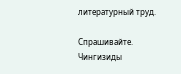литературный труд.

Спрашивайте. Чингизиды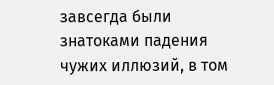завсегда были знатоками падения чужих иллюзий, в том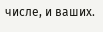числе, и ваших.